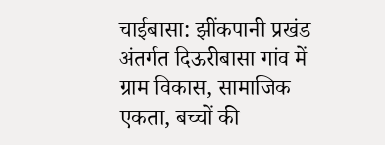चाईबासा: झींकपानी प्रखंड अंतर्गत दिऊरीबासा गांव में ग्राम विकास, सामाजिक एकता, बच्चों की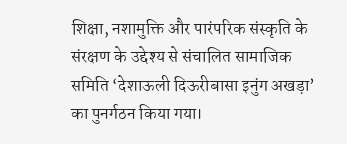शिक्षा, नशामुक्ति और पारंपरिक संस्कृति के संरक्षण के उद्देश्य से संचालित सामाजिक समिति ‘देशाऊली दिऊरीबासा इनुंग अखड़ा’ का पुनर्गठन किया गया।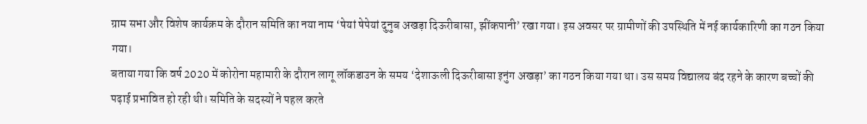ग्राम सभा और विशेष कार्यक्रम के दौरान समिति का नया नाम ‘षेयां षेपेयां दुनुब अखड़ा दिऊरीबासा, झींकपानी’ रखा गया। इस अवसर पर ग्रामीणों की उपस्थिति में नई कार्यकारिणी का गठन किया गया।
बताया गया कि वर्ष 2020 में कोरोना महामारी के दौरान लागू लॉकडाउन के समय ‘देशाऊली दिऊरीबासा इनुंग अखड़ा’ का गठन किया गया था। उस समय विद्यालय बंद रहने के कारण बच्चों की पढ़ाई प्रभावित हो रही थी। समिति के सदस्यों ने पहल करते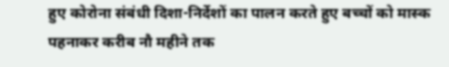हुए कोरोना संबंधी दिशा-निर्देशों का पालन करते हुए बच्चों को मास्क पहनाकर करीब नौ महीने तक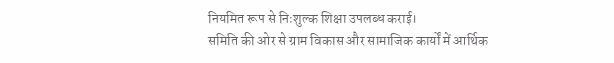नियमित रूप से निःशुल्क शिक्षा उपलब्ध कराई।
समिति की ओर से ग्राम विकास और सामाजिक कार्यों में आर्थिक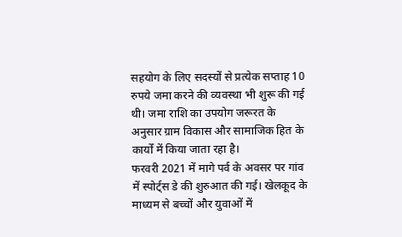सहयोग के लिए सदस्यों से प्रत्येक सप्ताह 10 रुपये जमा करने की व्यवस्था भी शुरू की गई थी। जमा राशि का उपयोग जरूरत के अनुसार ग्राम विकास और सामाजिक हित के कार्यों में किया जाता रहा है।
फरवरी 2021 में मागे पर्व के अवसर पर गांव में स्पोर्ट्स डे की शुरुआत की गई। खेलकूद के माध्यम से बच्चों और युवाओं में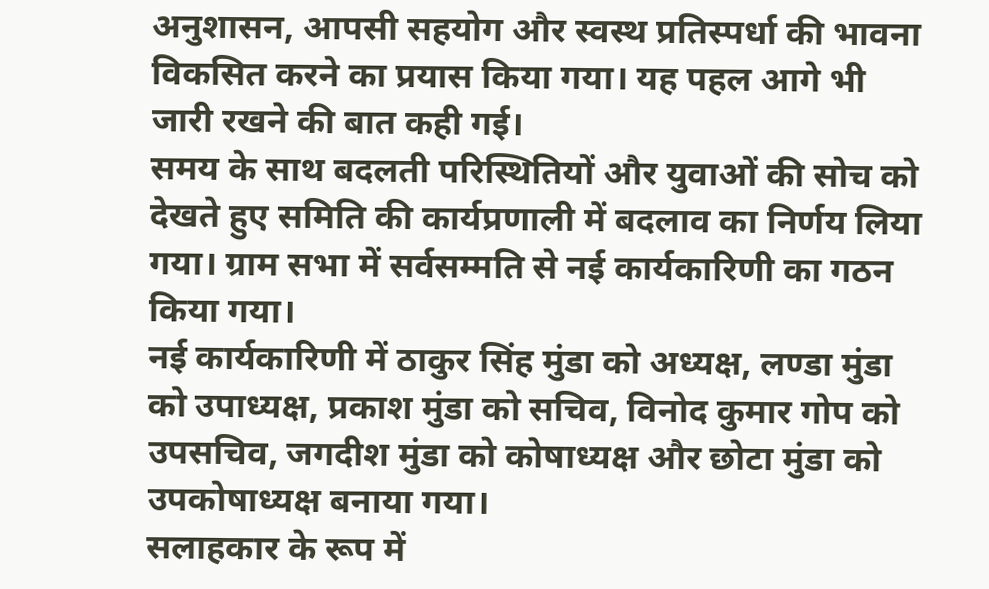अनुशासन, आपसी सहयोग और स्वस्थ प्रतिस्पर्धा की भावना विकसित करने का प्रयास किया गया। यह पहल आगे भी जारी रखने की बात कही गई।
समय के साथ बदलती परिस्थितियों और युवाओं की सोच को देखते हुए समिति की कार्यप्रणाली में बदलाव का निर्णय लिया गया। ग्राम सभा में सर्वसम्मति से नई कार्यकारिणी का गठन किया गया।
नई कार्यकारिणी में ठाकुर सिंह मुंडा को अध्यक्ष, लण्डा मुंडा को उपाध्यक्ष, प्रकाश मुंडा को सचिव, विनोद कुमार गोप को उपसचिव, जगदीश मुंडा को कोषाध्यक्ष और छोटा मुंडा को उपकोषाध्यक्ष बनाया गया।
सलाहकार के रूप में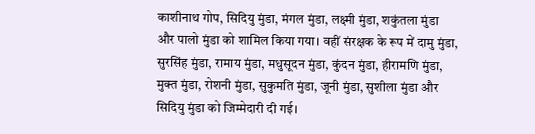काशीनाथ गोप, सिदियु मुंडा, मंगल मुंडा, लक्ष्मी मुंडा, शकुंतला मुंडा और पालो मुंडा को शामिल किया गया। वहीं संरक्षक के रूप में दामु मुंडा, सुरसिंह मुंडा, रामाय मुंडा, मधुसूदन मुंडा, कुंदन मुंडा, हीरामणि मुंडा, मुक्त मुंडा, रोशनी मुंडा, सुकुमति मुंडा, जूनी मुंडा, सुशीला मुंडा और सिदियु मुंडा को जिम्मेदारी दी गई।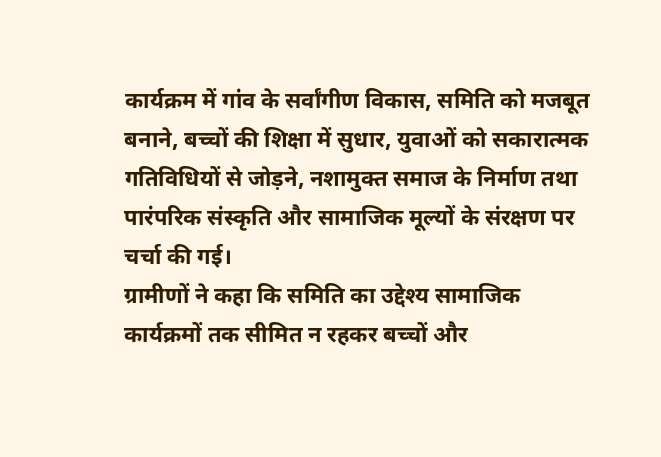कार्यक्रम में गांव के सर्वांगीण विकास, समिति को मजबूत बनाने, बच्चों की शिक्षा में सुधार, युवाओं को सकारात्मक गतिविधियों से जोड़ने, नशामुक्त समाज के निर्माण तथा पारंपरिक संस्कृति और सामाजिक मूल्यों के संरक्षण पर चर्चा की गई।
ग्रामीणों ने कहा कि समिति का उद्देश्य सामाजिक कार्यक्रमों तक सीमित न रहकर बच्चों और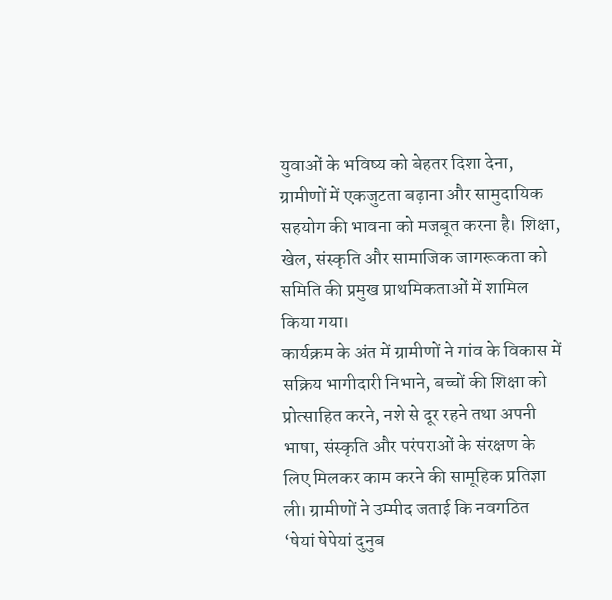युवाओं के भविष्य को बेहतर दिशा देना, ग्रामीणों में एकजुटता बढ़ाना और सामुदायिक सहयोग की भावना को मजबूत करना है। शिक्षा, खेल, संस्कृति और सामाजिक जागरूकता को समिति की प्रमुख प्राथमिकताओं में शामिल किया गया।
कार्यक्रम के अंत में ग्रामीणों ने गांव के विकास में सक्रिय भागीदारी निभाने, बच्चों की शिक्षा को प्रोत्साहित करने, नशे से दूर रहने तथा अपनी भाषा, संस्कृति और परंपराओं के संरक्षण के लिए मिलकर काम करने की सामूहिक प्रतिज्ञा ली। ग्रामीणों ने उम्मीद जताई कि नवगठित ‘षेयां षेपेयां दुनुब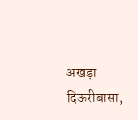अखड़ा दिऊरीबासा,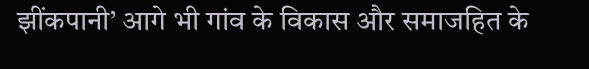झींकपानी’ आगे भी गांव के विकास और समाजहित के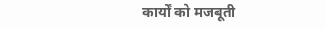कार्यों को मजबूती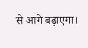से आगे बढ़ाएगा।